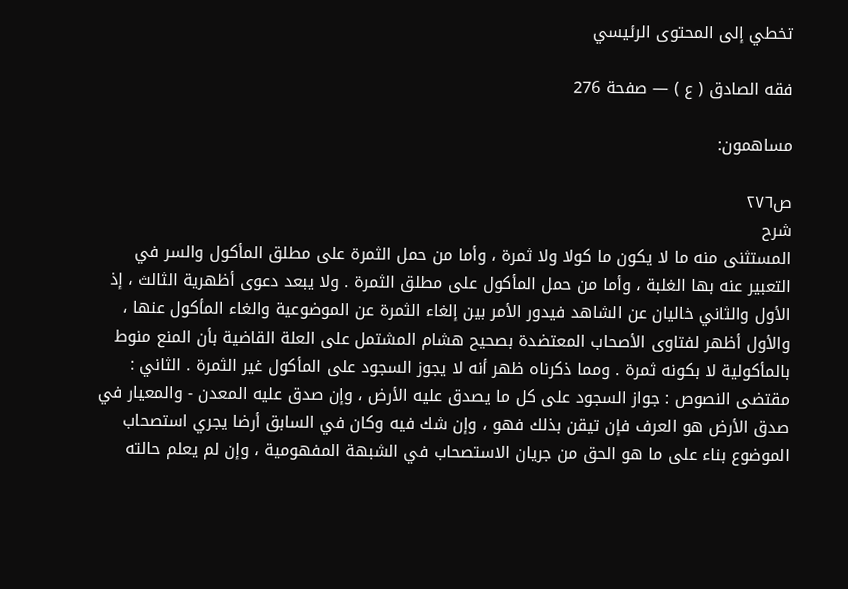تخطي إلى المحتوى الرئيسي

فقه الصادق ( ع ) — صفحة 276

مساهمون:

ص٢٧٦
شرح
المستثنى منه ما لا يكون ما كولا ولا ثمرة ، وأما من حمل الثمرة على مطلق المأكول والسر في التعبير عنه بها الغلبة ، وأما من حمل المأكول على مطلق الثمرة . ولا يبعد دعوى أظهرية الثالث ، إذ الأول والثاني خاليان عن الشاهد فيدور الأمر بين إلغاء الثمرة عن الموضوعية والغاء المأكول عنها ، والأول أظهر لفتاوى الأصحاب المعتضدة بصحيح هشام المشتمل على العلة القاضية بأن المنع منوط بالمأكولية لا بكونه ثمرة . ومما ذكرناه ظهر أنه لا يجوز السجود على المأكول غير الثمرة . الثاني : مقتضى النصوص : جواز السجود على كل ما يصدق عليه الأرض ، وإن صدق عليه المعدن - والمعيار في صدق الأرض هو العرف فإن تيقن بذلك فهو ، وإن شك فيه وكان في السابق أرضا يجري استصحاب الموضوع بناء على ما هو الحق من جريان الاستصحاب في الشبهة المفهومية ، وإن لم يعلم حالته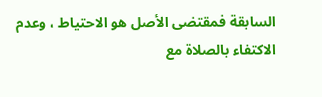السابقة فمقتضى الأصل هو الاحتياط ، وعدم الاكتفاء بالصلاة مع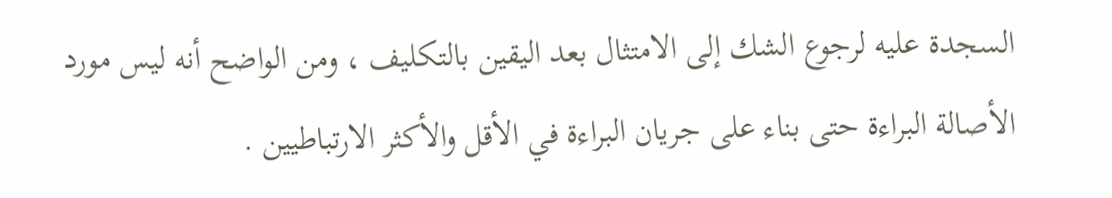السجدة عليه لرجوع الشك إلى الامتثال بعد اليقين بالتكليف ، ومن الواضح أنه ليس مورد الأصالة البراءة حتى بناء على جريان البراءة في الأقل والأكثر الارتباطيين .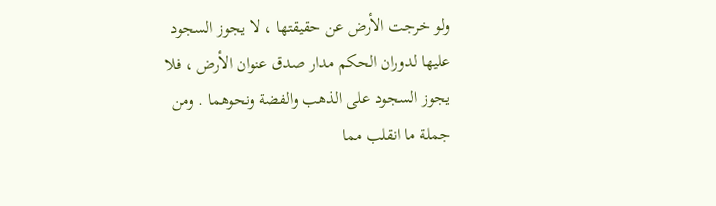ولو خرجت الأرض عن حقيقتها ، لا يجوز السجود عليها لدوران الحكم مدار صدق عنوان الأرض ، فلا يجوز السجود على الذهب والفضة ونحوهما . ومن جملة ما انقلب مما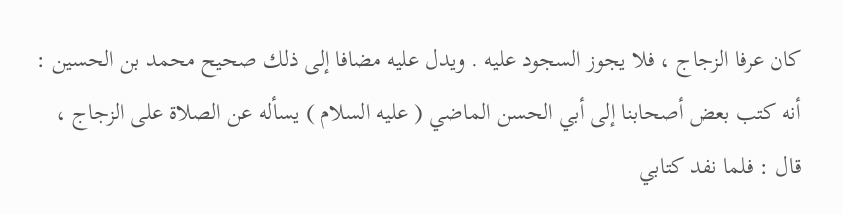كان عرفا الزجاج ، فلا يجوز السجود عليه . ويدل عليه مضافا إلى ذلك صحيح محمد بن الحسين : أنه كتب بعض أصحابنا إلى أبي الحسن الماضي ( عليه السلام ) يسأله عن الصلاة على الزجاج ، قال : فلما نفد كتابي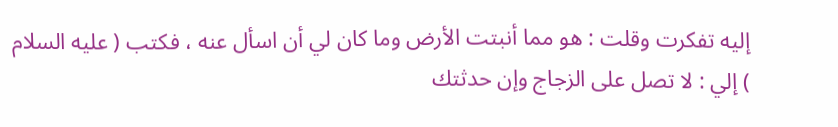إليه تفكرت وقلت : هو مما أنبتت الأرض وما كان لي أن اسأل عنه ، فكتب ( عليه السلام ) إلي : لا تصل على الزجاج وإن حدثتك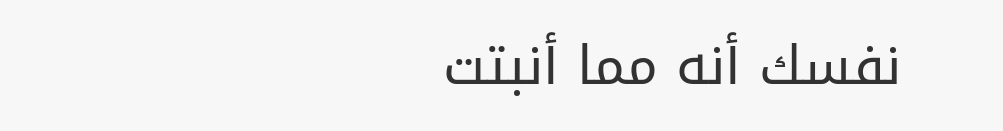نفسك أنه مما أنبتت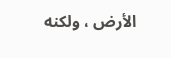الأرض ، ولكنه